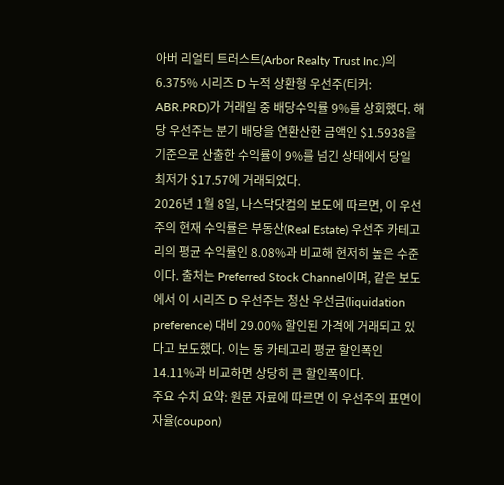아버 리얼티 트러스트(Arbor Realty Trust Inc.)의 6.375% 시리즈 D 누적 상환형 우선주(티커: ABR.PRD)가 거래일 중 배당수익률 9%를 상회했다. 해당 우선주는 분기 배당을 연환산한 금액인 $1.5938을 기준으로 산출한 수익률이 9%를 넘긴 상태에서 당일 최저가 $17.57에 거래되었다.
2026년 1월 8일, 나스닥닷컴의 보도에 따르면, 이 우선주의 현재 수익률은 부동산(Real Estate) 우선주 카테고리의 평균 수익률인 8.08%과 비교해 현저히 높은 수준이다. 출처는 Preferred Stock Channel이며, 같은 보도에서 이 시리즈 D 우선주는 청산 우선금(liquidation preference) 대비 29.00% 할인된 가격에 거래되고 있다고 보도했다. 이는 동 카테고리 평균 할인폭인 14.11%과 비교하면 상당히 큰 할인폭이다.
주요 수치 요약: 원문 자료에 따르면 이 우선주의 표면이자율(coupon)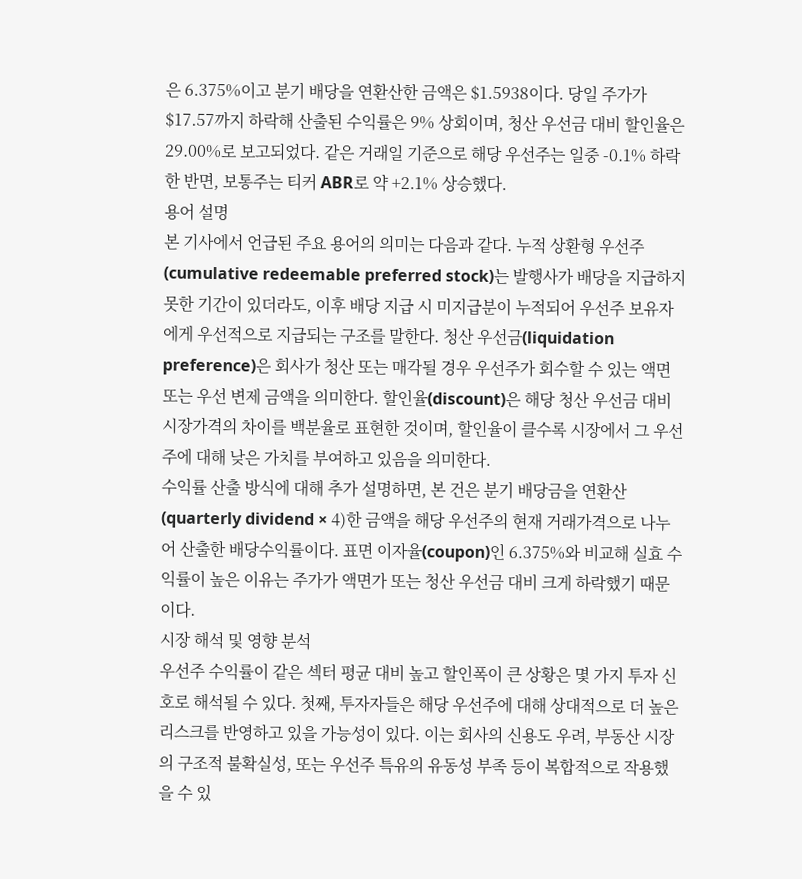은 6.375%이고 분기 배당을 연환산한 금액은 $1.5938이다. 당일 주가가 $17.57까지 하락해 산출된 수익률은 9% 상회이며, 청산 우선금 대비 할인율은 29.00%로 보고되었다. 같은 거래일 기준으로 해당 우선주는 일중 -0.1% 하락한 반면, 보통주는 티커 ABR로 약 +2.1% 상승했다.
용어 설명
본 기사에서 언급된 주요 용어의 의미는 다음과 같다. 누적 상환형 우선주(cumulative redeemable preferred stock)는 발행사가 배당을 지급하지 못한 기간이 있더라도, 이후 배당 지급 시 미지급분이 누적되어 우선주 보유자에게 우선적으로 지급되는 구조를 말한다. 청산 우선금(liquidation preference)은 회사가 청산 또는 매각될 경우 우선주가 회수할 수 있는 액면 또는 우선 변제 금액을 의미한다. 할인율(discount)은 해당 청산 우선금 대비 시장가격의 차이를 백분율로 표현한 것이며, 할인율이 클수록 시장에서 그 우선주에 대해 낮은 가치를 부여하고 있음을 의미한다.
수익률 산출 방식에 대해 추가 설명하면, 본 건은 분기 배당금을 연환산(quarterly dividend × 4)한 금액을 해당 우선주의 현재 거래가격으로 나누어 산출한 배당수익률이다. 표면 이자율(coupon)인 6.375%와 비교해 실효 수익률이 높은 이유는 주가가 액면가 또는 청산 우선금 대비 크게 하락했기 때문이다.
시장 해석 및 영향 분석
우선주 수익률이 같은 섹터 평균 대비 높고 할인폭이 큰 상황은 몇 가지 투자 신호로 해석될 수 있다. 첫째, 투자자들은 해당 우선주에 대해 상대적으로 더 높은 리스크를 반영하고 있을 가능성이 있다. 이는 회사의 신용도 우려, 부동산 시장의 구조적 불확실성, 또는 우선주 특유의 유동성 부족 등이 복합적으로 작용했을 수 있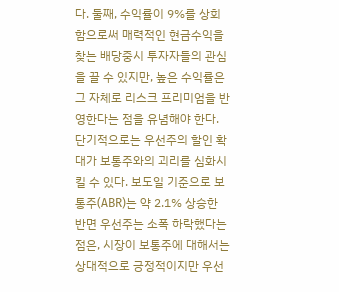다. 둘째, 수익률이 9%를 상회함으로써 매력적인 현금수익을 찾는 배당중시 투자자들의 관심을 끌 수 있지만, 높은 수익률은 그 자체로 리스크 프리미엄을 반영한다는 점을 유념해야 한다.
단기적으로는 우선주의 할인 확대가 보통주와의 괴리를 심화시킬 수 있다. 보도일 기준으로 보통주(ABR)는 약 2.1% 상승한 반면 우선주는 소폭 하락했다는 점은, 시장이 보통주에 대해서는 상대적으로 긍정적이지만 우선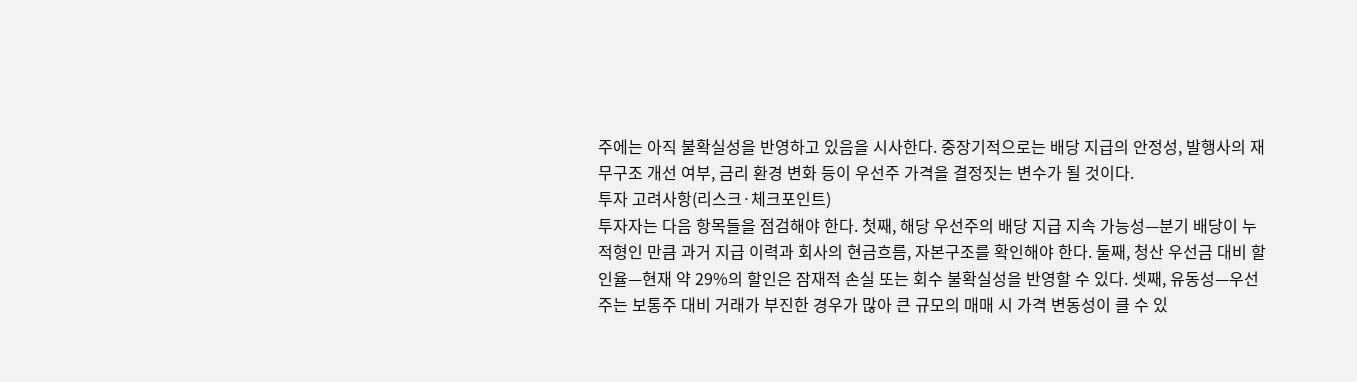주에는 아직 불확실성을 반영하고 있음을 시사한다. 중장기적으로는 배당 지급의 안정성, 발행사의 재무구조 개선 여부, 금리 환경 변화 등이 우선주 가격을 결정짓는 변수가 될 것이다.
투자 고려사항(리스크·체크포인트)
투자자는 다음 항목들을 점검해야 한다. 첫째, 해당 우선주의 배당 지급 지속 가능성—분기 배당이 누적형인 만큼 과거 지급 이력과 회사의 현금흐름, 자본구조를 확인해야 한다. 둘째, 청산 우선금 대비 할인율—현재 약 29%의 할인은 잠재적 손실 또는 회수 불확실성을 반영할 수 있다. 셋째, 유동성—우선주는 보통주 대비 거래가 부진한 경우가 많아 큰 규모의 매매 시 가격 변동성이 클 수 있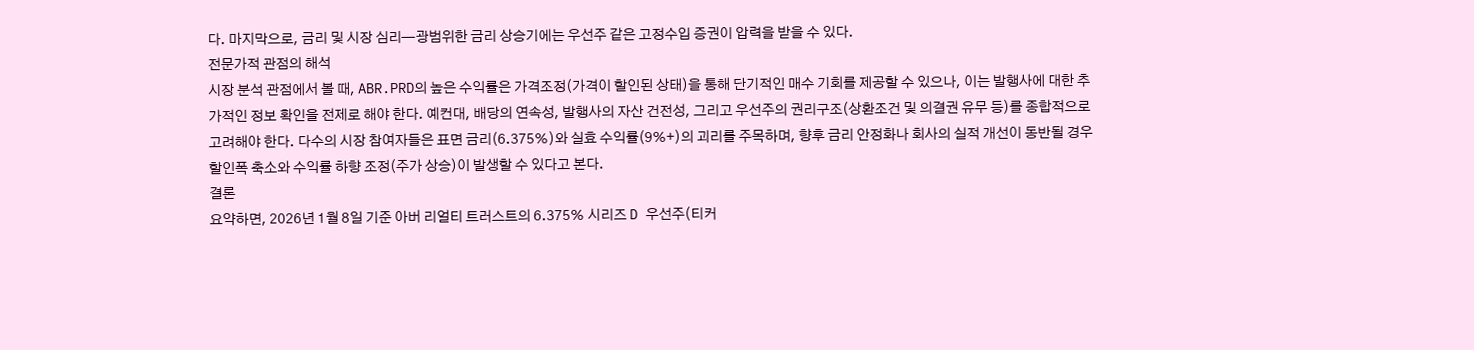다. 마지막으로, 금리 및 시장 심리—광범위한 금리 상승기에는 우선주 같은 고정수입 증권이 압력을 받을 수 있다.
전문가적 관점의 해석
시장 분석 관점에서 볼 때, ABR.PRD의 높은 수익률은 가격조정(가격이 할인된 상태)을 통해 단기적인 매수 기회를 제공할 수 있으나, 이는 발행사에 대한 추가적인 정보 확인을 전제로 해야 한다. 예컨대, 배당의 연속성, 발행사의 자산 건전성, 그리고 우선주의 권리구조(상환조건 및 의결권 유무 등)를 종합적으로 고려해야 한다. 다수의 시장 참여자들은 표면 금리(6.375%)와 실효 수익률(9%+)의 괴리를 주목하며, 향후 금리 안정화나 회사의 실적 개선이 동반될 경우 할인폭 축소와 수익률 하향 조정(주가 상승)이 발생할 수 있다고 본다.
결론
요약하면, 2026년 1월 8일 기준 아버 리얼티 트러스트의 6.375% 시리즈 D 우선주(티커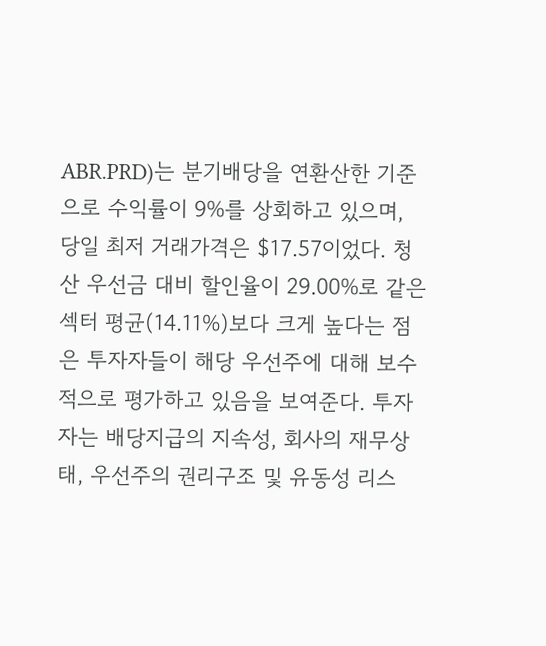ABR.PRD)는 분기배당을 연환산한 기준으로 수익률이 9%를 상회하고 있으며, 당일 최저 거래가격은 $17.57이었다. 청산 우선금 대비 할인율이 29.00%로 같은 섹터 평균(14.11%)보다 크게 높다는 점은 투자자들이 해당 우선주에 대해 보수적으로 평가하고 있음을 보여준다. 투자자는 배당지급의 지속성, 회사의 재무상태, 우선주의 권리구조 및 유동성 리스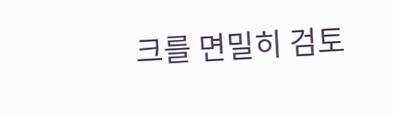크를 면밀히 검토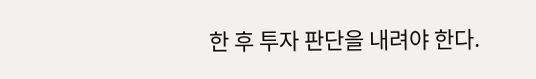한 후 투자 판단을 내려야 한다.